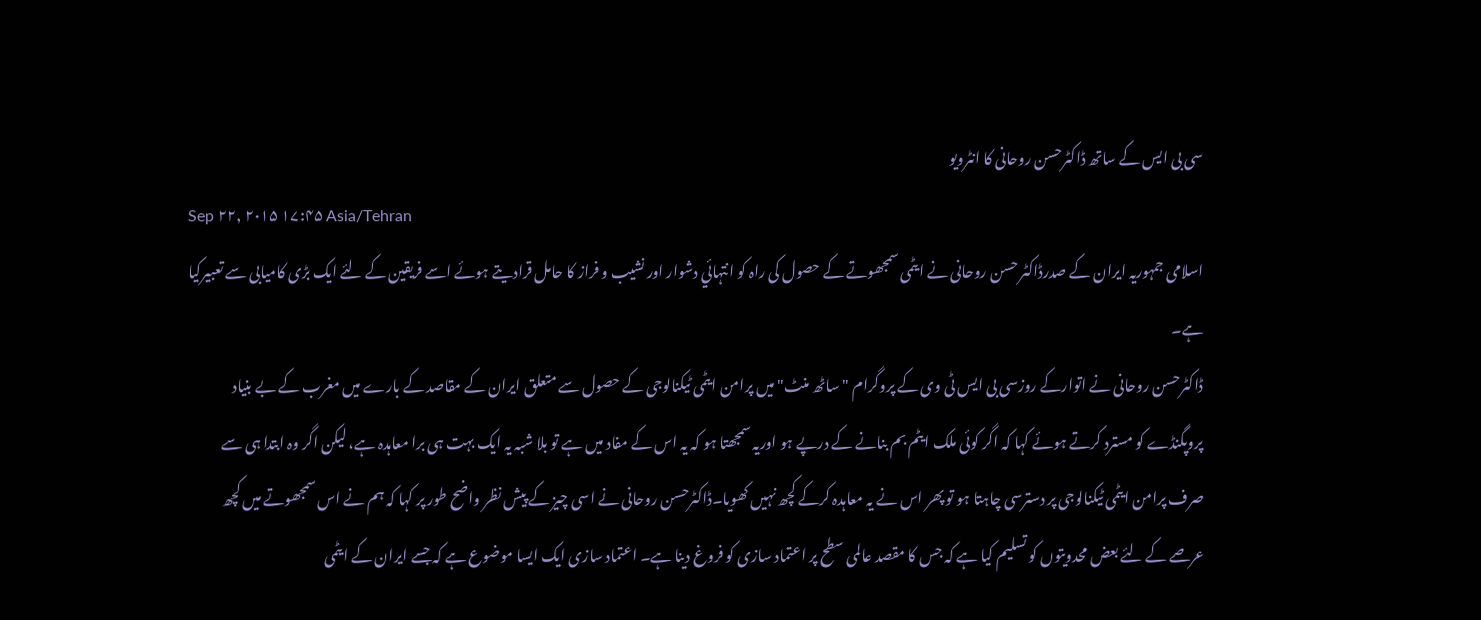سی بی ایس کے ساتھ ڈاکٹرحسن روحانی کا انٹرویو
Sep ۲۲, ۲۰۱۵ ۱۷:۴۵ Asia/Tehran
اسلامی جمہوریہ ایران کے صدرڈاکٹر حسن روحانی نے ایٹمی سمجھوتے کے حصول کی راہ کو انتہائي دشوار اور نشیب و فراز کا حامل قرادیتے ہوئے اسے فریقین کے لئے ایک بڑی کامیابی سے تعبیرکیا ہے۔
ڈاکٹرحسن روحانی نے اتوارکے روزسی بی ایس ٹی وی کے پروگرام "ساٹھ منٹ" میں پرامن ایٹمی ٹیکنالوجی کے حصول سے متعلق ایران کے مقاصد کے بارے میں مغرب کے بے بنیاد پروپگنڈے کو مسترد کرتے ہوئے کہا کہ اگر کوئی ملک ایٹم بم بنانے کے درپے ہو اوریہ سمجھتا ہو کہ یہ اس کے مفاد میں ہے تو بلا شبہ یہ ایک بہت ہی برا معاہدہ ہے، لیکن اگر وہ ابتدا ہی سے صرف پرامن ایٹمی ٹیکنالوجی پر دسترسی چاہتا ہو تو پھر اس نے یہ معاہدہ کرکے کچھ نہیں کھویا۔ڈاکٹرحسن روحانی نے اسی چیز کے پیش نظر واضح طور پر کہا کہ ہم نے اس سمجھوتے میں کچھ عرصے کے لئے بعض محدویتوں کو تسلیم کیا ہے کہ جس کا مقصد عالمی سطح پر اعتماد سازی کو فروغ دینا ہے۔ اعتماد سازی ایک ایسا موضوع ہے کہ جسے ایران کے ایٹمی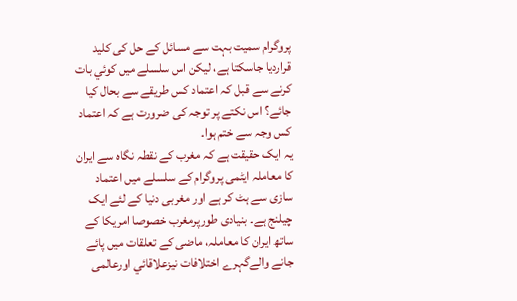پروگرام سمیت بہت سے مسائل کے حل کی کلید قراردیا جاسکتا ہے، لیکن اس سلسلے میں کوئي بات کرنے سے قبل کہ اعتماد کس طریقے سے بحال کیا جائے؟ اس نکتے پر توجہ کی ضرورت ہے کہ اعتماد کس وجہ سے ختم ہوا۔
یہ ایک حقیقت ہے کہ مغرب کے نقطہ نگاہ سے ایران کا معاملہ ایٹمی پروگرام کے سلسلے میں اعتماد سازی سے ہٹ کر ہے اور مغربی دنیا کے لئے ایک چیلنج ہے۔ بنیادی طورپرمغرب خصوصا امریکا کے ساتھ ایران کا معاملہ، ماضی کے تعلقات میں پائے جانے والےگہرے اختلافات نیزعلاقائي اورعالمی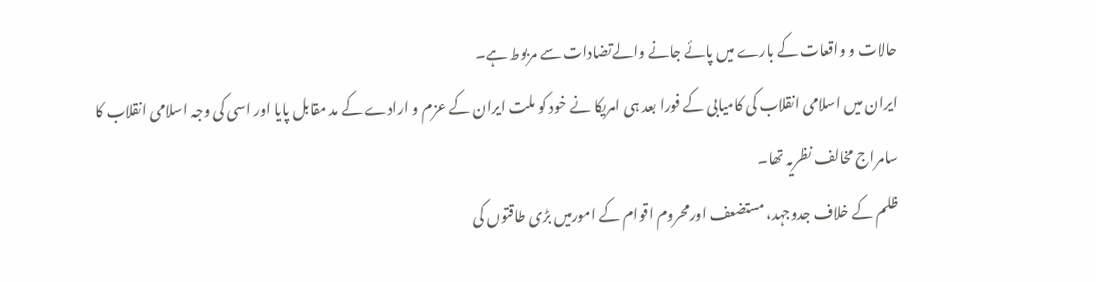حالات و واقعات کے بارے میں پائے جانے والےتضادات سے مربوط ہے۔
ایران میں اسلامی انقلاب کی کامیابی کے فورا بعد ہی امریکا نے خود کو ملت ایران کے عزم و ارادے کے مد مقابل پایا اور اسی کی وجہ اسلامی انقلاب کا سامراج مخالف نظریہ تھا۔
ظلم کے خلاف جدوجہد، مستضعف اورمحروم اقوام کے امورمیں بڑی طاقتوں کی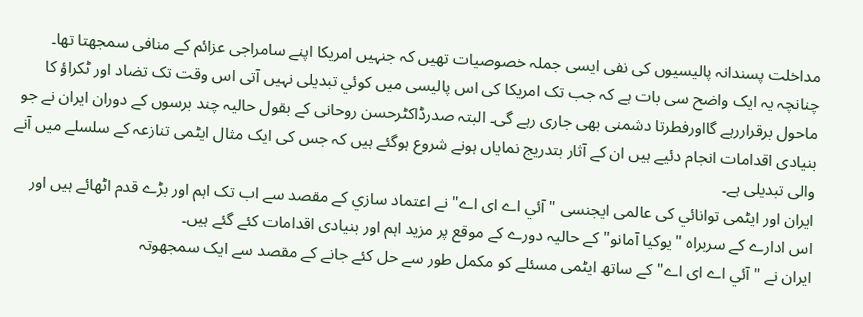مداخلت پسندانہ پالیسیوں کی نفی ایسی جملہ خصوصیات تھیں کہ جنہیں امریکا اپنے سامراجی عزائم کے منافی سمجھتا تھا۔
چنانچہ یہ ایک واضح سی بات ہے کہ جب تک امریکا کی اس پالیسی میں کوئي تبدیلی نہیں آتی اس وقت تک تضاد اور ٹکراؤ کا ماحول برقراررہے گااورفطرتا دشمنی بھی جاری رہے گی۔ البتہ صدرڈاکٹرحسن روحانی کے بقول حالیہ چند برسوں کے دوران ایران نے جو بنیادی اقدامات انجام دئیے ہيں ان کے آثار بتدریج نمایاں ہونے شروع ہوگئے ہیں کہ جس کی ایک مثال ایٹمی تنازعہ کے سلسلے میں آنے والی تبدیلی ہے۔
ایران اور ایٹمی توانائي کی عالمی ایجنسی " آئي اے ای اے" نے اعتماد سازي کے مقصد سے اب تک اہم اور بڑے قدم اٹھائے ہیں اور اس ادارے کے سربراہ "یوکیا آمانو" کے حالیہ دورے کے موقع پر مزید اہم اور بنیادی اقدامات کئے گئے ہيں۔
ایران نے " آئي اے ای اے" کے ساتھ ایٹمی مسئلے کو مکمل طور سے حل کئے جانے کے مقصد سے ایک سمجھوتہ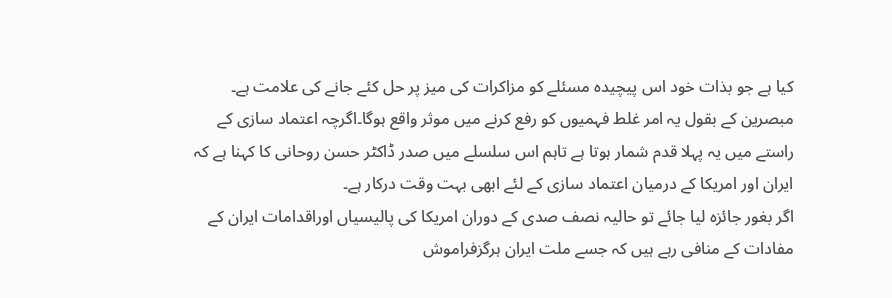کیا ہے جو بذات خود اس پیچیدہ مسئلے کو مزاکرات کی میز پر حل کئے جانے کی علامت ہے۔
مبصرین کے بقول یہ امر غلط فہمیوں کو رفع کرنے میں موثر واقع ہوگا۔اگرچہ اعتماد سازی کے راستے میں یہ پہلا قدم شمار ہوتا ہے تاہم اس سلسلے میں صدر ڈاکٹر حسن روحانی کا کہنا ہے کہ ایران اور امریکا کے درمیان اعتماد سازی کے لئے ابھی بہت وقت درکار ہے۔
اگر بغور جائزہ لیا جائے تو حالیہ نصف صدی کے دوران امریکا کی پالیسياں اوراقدامات ایران کے مفادات کے منافی رہے ہیں کہ جسے ملت ایران ہرگزفراموش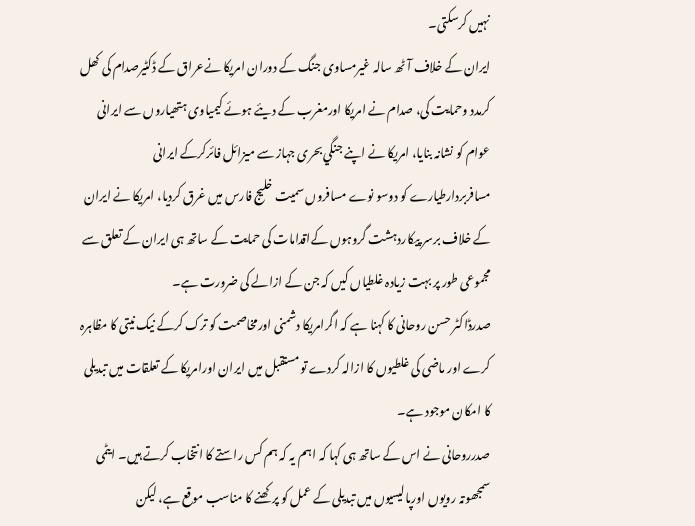نہیں کرسکتی۔
ایران کے خلاف آٹھ سالہ غیرمساوی جنگ کے دوران امریکا نےعراق کے ڈکٹیرصدام کی کھل کرمدد وحمایت کی، صدام نے امریکا اورمغرب کے ديئے ہوئے کیمیاوی ہتھیاروں سے ایرانی عوام کو نشانہ بنایا، امریکا نے اپنے جنگي بحری جہاز سے ميزائل فائرکرکے ایرانی مسافربردارطیارے کو دوسو نوے مسافروں سمیت خلیج فارس میں غرق کردیا، امریکا نے ایران کے خلاف برسر پیکاردہشت گروہوں کےاقدامات کی حمایت کے ساتھ ہی ایران کے تعلق سے مجموعی طور پر بہت زیادہ غلطیاں کیں کہ جن کے ازالے کی ضرورت ہے۔
صدرڈاکٹر حسن روحانی کا کہنا ہے کہ اگرامریکا دشمنی اورمخاصمت کو ترک کرکے نیک نیتی کا مظاہرہ کرے اور ماضی کی غلطیوں کا ازالہ کردے تو مستقبل میں ایران اورامریکا کے تعلقات میں تبدیلی کا امکان موجود ہے۔
صدرروحانی نے اس کے ساتھ ہی کہا کہ اہم یہ کہ ہم کس راستے کا انتخاب کرتے ہیں۔ ایٹمی سمجھوتہ رویوں اورپالیسیوں میں تبدیلی کے عمل کو پرکھنے کا مناسب موقع ہے، لیکن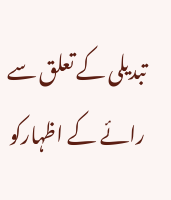تبدیلی کے تعلق سے رائے کے اظہارکو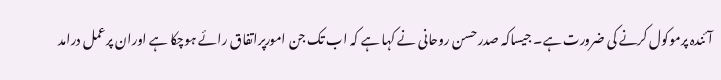آئندہ پرموکول کرنے کی ضرورت ہے۔ جیساکہ صدر حسن روحانی نے کہا ہے کہ اب تک جن امورپراتفاق رائے ہوچکا ہے اوران پرعمل درامد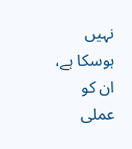نہيں ہوسکا ہے، ان کو عملی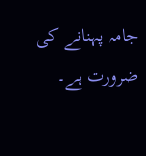جامہ پہنانے کی ضرورت ہے۔